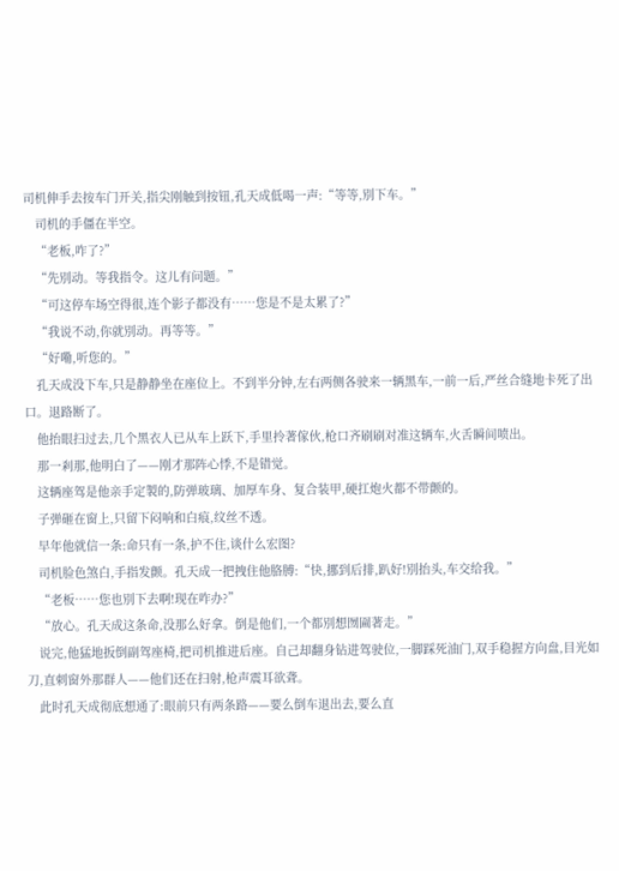司机伸手去按车门开关,指尖刚触到按钮,孔天成低喝一声:“等等,別下车。”
    司机的手僵在半空。
    “老板,咋了?”
    “先別动。等我指令。这儿有问题。”
    “可这停车场空得很,连个影子都没有……您是不是太累了?”
    “我说不动,你就別动。再等等。”
    “好嘞,听您的。”
    孔天成没下车,只是静静坐在座位上。不到半分钟,左右两侧各驶来一辆黑车,一前一后,严丝合缝地卡死了出口。退路断了。
    他抬眼扫过去,几个黑衣人已从车上跃下,手里拎著傢伙,枪口齐刷刷对准这辆车,火舌瞬间喷出。
    那一剎那,他明白了——刚才那阵心悸,不是错觉。
    这辆座驾是他亲手定製的,防弹玻璃、加厚车身、复合装甲,硬扛炮火都不带颤的。
    子弹砸在窗上,只留下闷响和白痕,纹丝不透。
    早年他就信一条:命只有一条,护不住,谈什么宏图?
    司机脸色煞白,手指发颤。孔天成一把拽住他胳膊:“快,挪到后排,趴好!別抬头,车交给我。”
    “老板……您也別下去啊!现在咋办?”
    “放心。孔天成这条命,没那么好拿。倒是他们,一个都別想囫圇著走。”
    说完,他猛地扳倒副驾座椅,把司机推进后座。自己却翻身钻进驾驶位,一脚踩死油门,双手稳握方向盘,目光如刀,直刺窗外那群人——他们还在扫射,枪声震耳欲聋。
    此时孔天成彻底想通了:眼前只有两条路——要么倒车退出去,要么直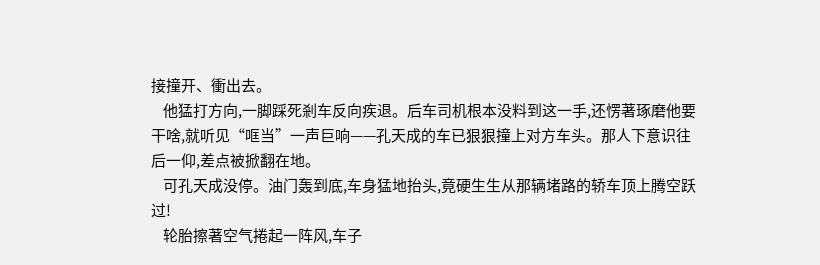接撞开、衝出去。
    他猛打方向,一脚踩死剎车反向疾退。后车司机根本没料到这一手,还愣著琢磨他要干啥,就听见“哐当”一声巨响——孔天成的车已狠狠撞上对方车头。那人下意识往后一仰,差点被掀翻在地。
    可孔天成没停。油门轰到底,车身猛地抬头,竟硬生生从那辆堵路的轿车顶上腾空跃过!
    轮胎擦著空气捲起一阵风,车子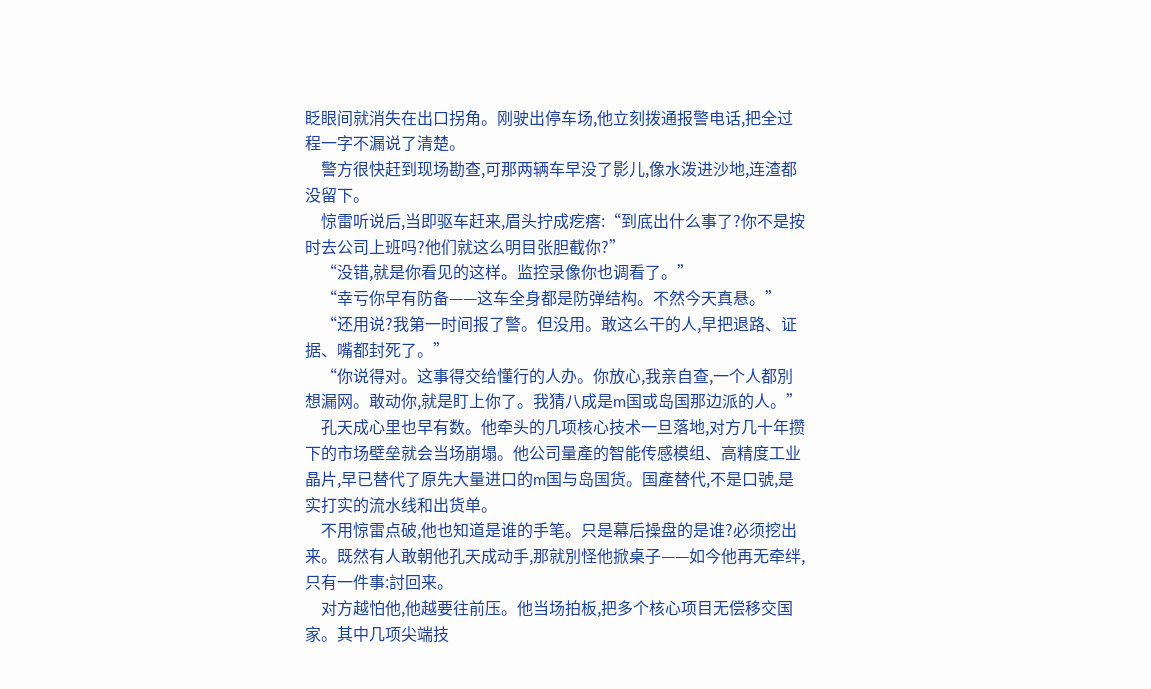眨眼间就消失在出口拐角。刚驶出停车场,他立刻拨通报警电话,把全过程一字不漏说了清楚。
    警方很快赶到现场勘查,可那两辆车早没了影儿,像水泼进沙地,连渣都没留下。
    惊雷听说后,当即驱车赶来,眉头拧成疙瘩:“到底出什么事了?你不是按时去公司上班吗?他们就这么明目张胆截你?”
    “没错,就是你看见的这样。监控录像你也调看了。”
    “幸亏你早有防备——这车全身都是防弹结构。不然今天真悬。”
    “还用说?我第一时间报了警。但没用。敢这么干的人,早把退路、证据、嘴都封死了。”
    “你说得对。这事得交给懂行的人办。你放心,我亲自查,一个人都別想漏网。敢动你,就是盯上你了。我猜八成是m国或岛国那边派的人。”
    孔天成心里也早有数。他牵头的几项核心技术一旦落地,对方几十年攒下的市场壁垒就会当场崩塌。他公司量產的智能传感模组、高精度工业晶片,早已替代了原先大量进口的m国与岛国货。国產替代,不是口號,是实打实的流水线和出货单。
    不用惊雷点破,他也知道是谁的手笔。只是幕后操盘的是谁?必须挖出来。既然有人敢朝他孔天成动手,那就別怪他掀桌子——如今他再无牵绊,只有一件事:討回来。
    对方越怕他,他越要往前压。他当场拍板,把多个核心项目无偿移交国家。其中几项尖端技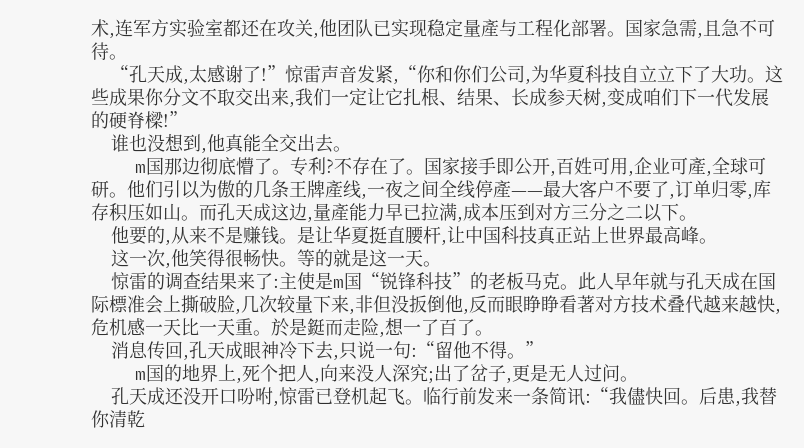术,连军方实验室都还在攻关,他团队已实现稳定量產与工程化部署。国家急需,且急不可待。
    “孔天成,太感谢了!”惊雷声音发紧,“你和你们公司,为华夏科技自立立下了大功。这些成果你分文不取交出来,我们一定让它扎根、结果、长成参天树,变成咱们下一代发展的硬脊樑!”
    谁也没想到,他真能全交出去。
    m国那边彻底懵了。专利?不存在了。国家接手即公开,百姓可用,企业可產,全球可研。他们引以为傲的几条王牌產线,一夜之间全线停產——最大客户不要了,订单归零,库存积压如山。而孔天成这边,量產能力早已拉满,成本压到对方三分之二以下。
    他要的,从来不是赚钱。是让华夏挺直腰杆,让中国科技真正站上世界最高峰。
    这一次,他笑得很畅快。等的就是这一天。
    惊雷的调查结果来了:主使是m国“锐锋科技”的老板马克。此人早年就与孔天成在国际標准会上撕破脸,几次较量下来,非但没扳倒他,反而眼睁睁看著对方技术叠代越来越快,危机感一天比一天重。於是鋌而走险,想一了百了。
    消息传回,孔天成眼神冷下去,只说一句:“留他不得。”
    m国的地界上,死个把人,向来没人深究;出了岔子,更是无人过问。
    孔天成还没开口吩咐,惊雷已登机起飞。临行前发来一条简讯:“我儘快回。后患,我替你清乾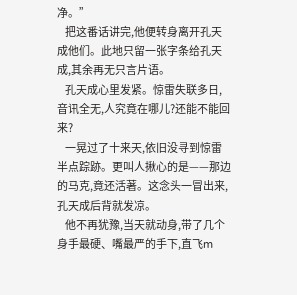净。”
    把这番话讲完,他便转身离开孔天成他们。此地只留一张字条给孔天成,其余再无只言片语。
    孔天成心里发紧。惊雷失联多日,音讯全无,人究竟在哪儿?还能不能回来?
    一晃过了十来天,依旧没寻到惊雷半点踪跡。更叫人揪心的是——那边的马克,竟还活著。这念头一冒出来,孔天成后背就发凉。
    他不再犹豫,当天就动身,带了几个身手最硬、嘴最严的手下,直飞m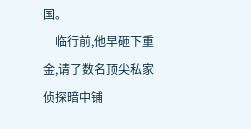国。
    临行前,他早砸下重金,请了数名顶尖私家侦探暗中铺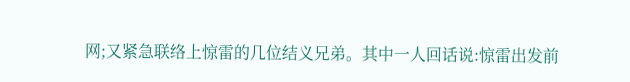网;又紧急联络上惊雷的几位结义兄弟。其中一人回话说:惊雷出发前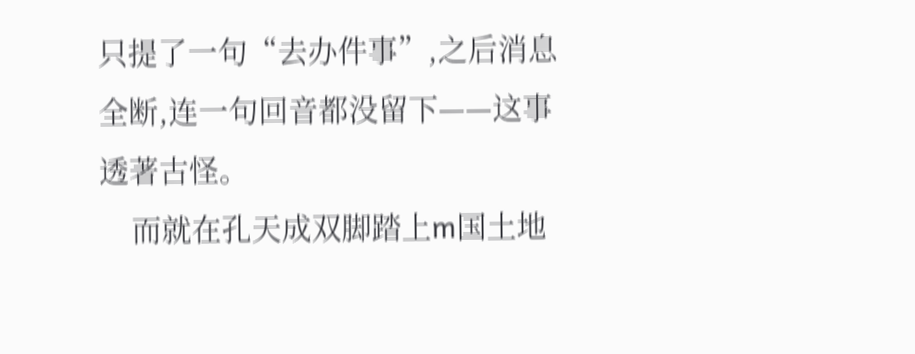只提了一句“去办件事”,之后消息全断,连一句回音都没留下——这事透著古怪。
    而就在孔天成双脚踏上m国土地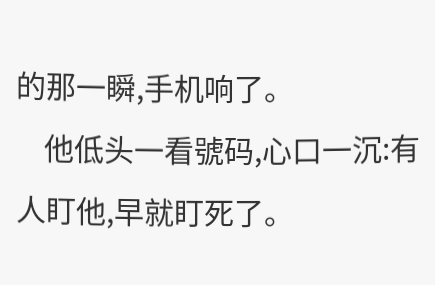的那一瞬,手机响了。
    他低头一看號码,心口一沉:有人盯他,早就盯死了。